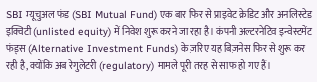SBI म्यूचुअल फंड (SBI Mutual Fund) एक बार फिर से प्राइवेट क्रेडिट और अनलिस्टेड इक्विटी (unlisted equity) में निवेश शुरू करने जा रहा है। कंपनी अल्टरनेटिव इन्वेस्टमेंट फंड्स (Alternative Investment Funds) के ज़रिए यह बिज़नेस फिर से शुरू कर रही है, क्योंकि अब रेगुलेटरी (regulatory) मामले पूरी तरह से साफ हो गए हैं।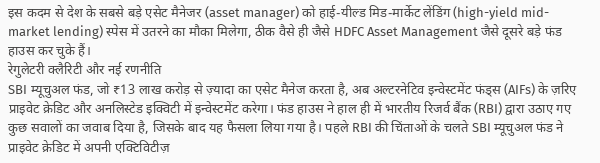इस कदम से देश के सबसे बड़े एसेट मैनेजर (asset manager) को हाई-यील्ड मिड-मार्केट लेंडिंग (high-yield mid-market lending) स्पेस में उतरने का मौका मिलेगा, ठीक वैसे ही जैसे HDFC Asset Management जैसे दूसरे बड़े फंड हाउस कर चुके हैं।
रेगुलेटरी क्लैरिटी और नई रणनीति
SBI म्यूचुअल फंड, जो ₹13 लाख करोड़ से ज़्यादा का एसेट मैनेज करता है, अब अल्टरनेटिव इन्वेस्टमेंट फंड्स (AIFs) के ज़रिए प्राइवेट क्रेडिट और अनलिस्टेड इक्विटी में इन्वेस्टमेंट करेगा। फंड हाउस ने हाल ही में भारतीय रिजर्व बैंक (RBI) द्वारा उठाए गए कुछ सवालों का जवाब दिया है, जिसके बाद यह फैसला लिया गया है। पहले RBI की चिंताओं के चलते SBI म्यूचुअल फंड ने प्राइवेट क्रेडिट में अपनी एक्टिविटीज़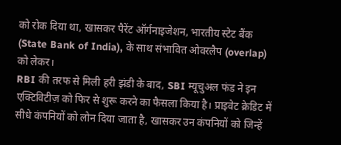को रोक दिया था, खासकर पैरेंट ऑर्गनाइजेशन, भारतीय स्टेट बैंक (State Bank of India), के साथ संभावित ओवरलैप (overlap) को लेकर।
RBI की तरफ से मिली हरी झंडी के बाद, SBI म्यूचुअल फंड ने इन एक्टिविटीज़ को फिर से शुरू करने का फैसला किया है। प्राइवेट क्रेडिट में सीधे कंपनियों को लोन दिया जाता है, खासकर उन कंपनियों को जिन्हें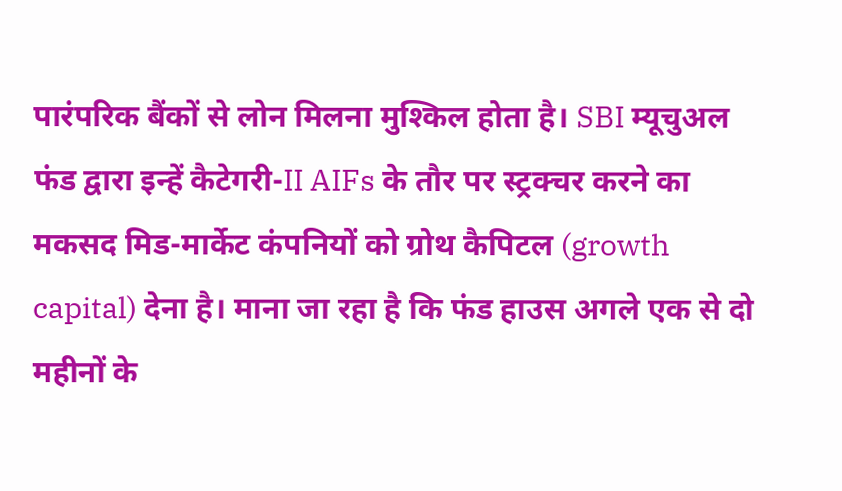पारंपरिक बैंकों से लोन मिलना मुश्किल होता है। SBI म्यूचुअल फंड द्वारा इन्हें कैटेगरी-II AIFs के तौर पर स्ट्रक्चर करने का मकसद मिड-मार्केट कंपनियों को ग्रोथ कैपिटल (growth capital) देना है। माना जा रहा है कि फंड हाउस अगले एक से दो महीनों के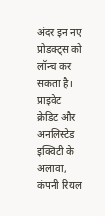अंदर इन नए प्रोडक्ट्स को लॉन्च कर सकता है। प्राइवेट क्रेडिट और अनलिस्टेड इक्विटी के अलावा, कंपनी रियल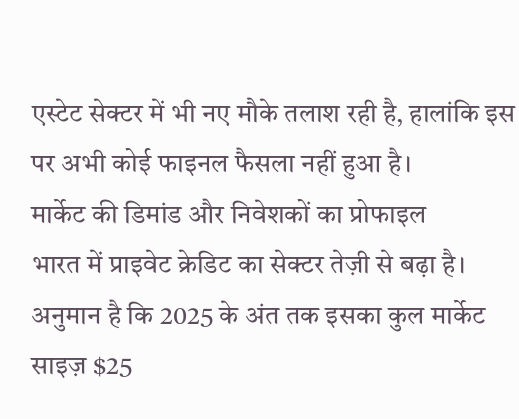एस्टेट सेक्टर में भी नए मौके तलाश रही है, हालांकि इस पर अभी कोई फाइनल फैसला नहीं हुआ है।
मार्केट की डिमांड और निवेशकों का प्रोफाइल
भारत में प्राइवेट क्रेडिट का सेक्टर तेज़ी से बढ़ा है। अनुमान है कि 2025 के अंत तक इसका कुल मार्केट साइज़ $25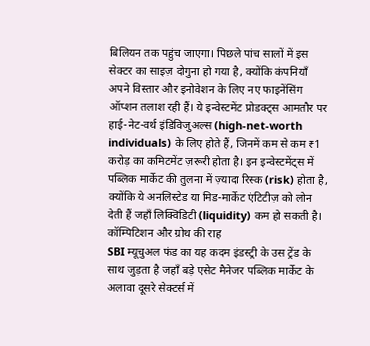बिलियन तक पहुंच जाएगा। पिछले पांच सालों में इस सेक्टर का साइज़ दोगुना हो गया है, क्योंकि कंपनियाँ अपने विस्तार और इनोवेशन के लिए नए फाइनेंसिंग ऑप्शन तलाश रही हैं। ये इन्वेस्टमेंट प्रोडक्ट्स आमतौर पर हाई-नेट-वर्थ इंडिविजुअल्स (high-net-worth individuals) के लिए होते हैं, जिनमें कम से कम ₹1 करोड़ का कमिटमेंट ज़रूरी होता है। इन इन्वेस्टमेंट्स में पब्लिक मार्केट की तुलना में ज़्यादा रिस्क (risk) होता है, क्योंकि ये अनलिस्टेड या मिड-मार्केट एंटिटीज़ को लोन देती हैं जहाँ लिक्विडिटी (liquidity) कम हो सकती है।
कॉम्पिटिशन और ग्रोथ की राह
SBI म्यूचुअल फंड का यह कदम इंडस्ट्री के उस ट्रेंड के साथ जुड़ता है जहाँ बड़े एसेट मैनेजर पब्लिक मार्केट के अलावा दूसरे सेक्टर्स में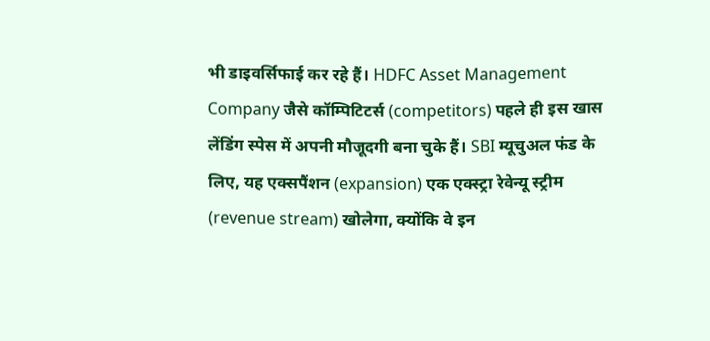भी डाइवर्सिफाई कर रहे हैं। HDFC Asset Management Company जैसे कॉम्पिटिटर्स (competitors) पहले ही इस खास लेंडिंग स्पेस में अपनी मौजूदगी बना चुके हैं। SBI म्यूचुअल फंड के लिए, यह एक्सपैंशन (expansion) एक एक्स्ट्रा रेवेन्यू स्ट्रीम (revenue stream) खोलेगा, क्योंकि वे इन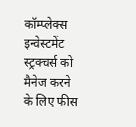कॉम्प्लेक्स इन्वेस्टमेंट स्ट्रक्चर्स को मैनेज करने के लिए फीस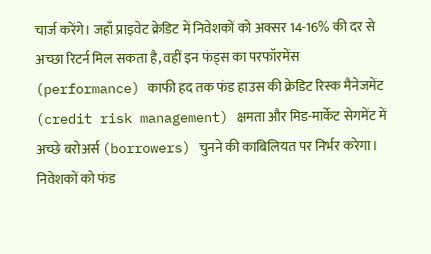चार्ज करेंगे। जहाँ प्राइवेट क्रेडिट में निवेशकों को अक्सर 14-16% की दर से अच्छा रिटर्न मिल सकता है, वहीं इन फंड्स का परफॉरमेंस (performance) काफी हद तक फंड हाउस की क्रेडिट रिस्क मैनेजमेंट (credit risk management) क्षमता और मिड-मार्केट सेगमेंट में अच्छे बरोअर्स (borrowers) चुनने की काबिलियत पर निर्भर करेगा। निवेशकों को फंड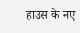हाउस के नए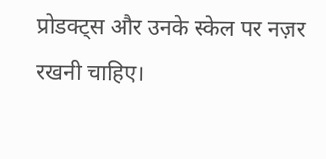प्रोडक्ट्स और उनके स्केल पर नज़र रखनी चाहिए।